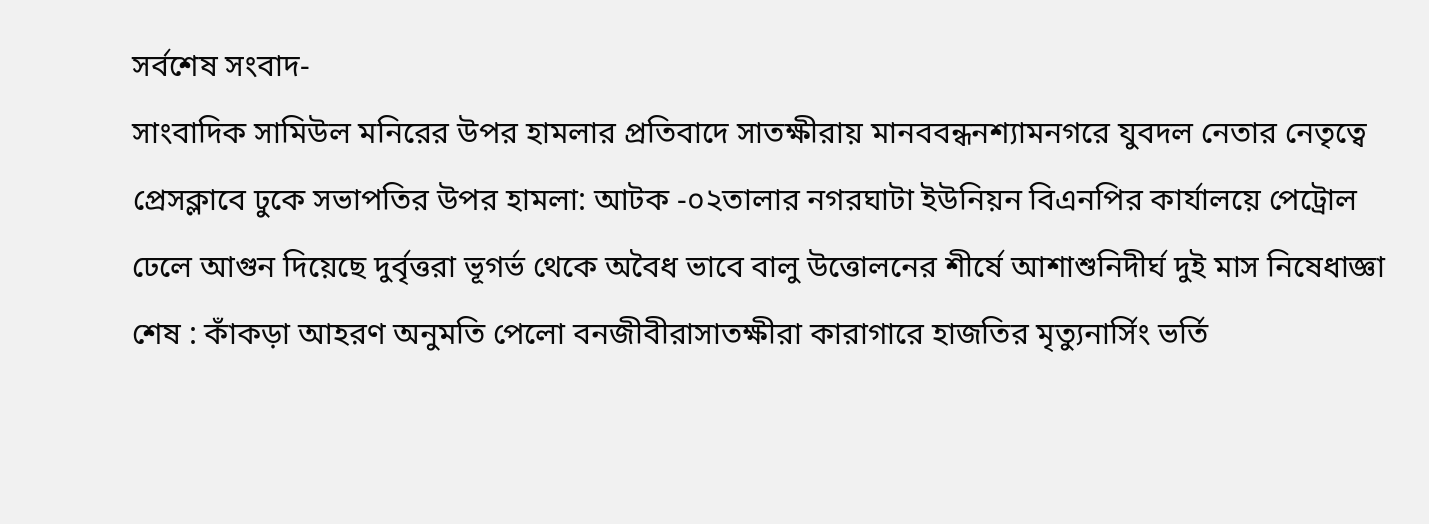সর্বশেষ সংবাদ-
সাংবাদিক সামিউল মনিরের উপর হামলার প্রতিবাদে সাতক্ষীরায় মানববন্ধনশ্যামনগরে যুবদল নেতার নেতৃত্বে প্রেসক্লাবে ঢুকে সভাপতির উপর হামলা: আটক -০২তালার নগরঘাটা ইউনিয়ন বিএনপির কার্যালয়ে পেট্রোল ঢেলে আগুন দিয়েছে দুর্বৃত্তরা ভূগর্ভ থেকে অবৈধ ভাবে বালু উত্তোলনের শীর্ষে আশাশুনিদীর্ঘ দুই মাস নিষেধাজ্ঞা শেষ : কাঁকড়া আহরণ অনুমতি পেলো বনজীবীরাসাতক্ষীরা কারাগারে হাজতির মৃত্যুনার্সিং ভর্তি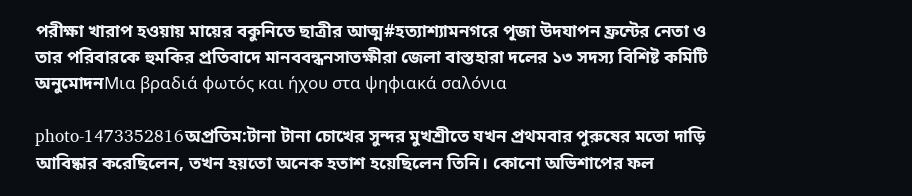পরীক্ষা খারাপ হওয়ায় মায়ের বকুনিতে ছাত্রীর আত্ম#হত্যাশ্যামনগরে পূজা উদযাপন ফ্রন্টের নেতা ও তার পরিবারকে হুমকির প্রতিবাদে মানববন্ধনসাতক্ষীরা জেলা বাস্তহারা দলের ১৩ সদস্য বিশিষ্ট কমিটি অনুমোদনΜια βραδιά φωτός και ήχου στα ψηφιακά σαλόνια

photo-1473352816অপ্রতিম:টানা টানা চোখের সুন্দর মুখশ্রীতে যখন প্রথমবার পুরুষের মতো দাড়ি আবিষ্কার করেছিলেন, তখন হয়তো অনেক হতাশ হয়েছিলেন তিনি। কোনো অভিশাপের ফল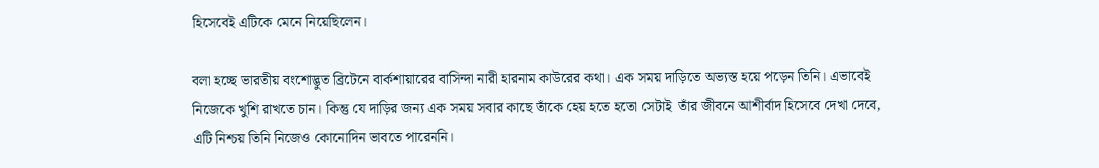হিসেবেই এটিকে মেনে নিয়েছিলেন।

বলা হচ্ছে ভারতীয় বংশোদ্ভুত ব্রিটেনে বার্কশায়ারের বাসিন্দা নারী হারনাম কাউরের কথা। এক সময় দাড়িতে অভ্যস্ত হয়ে পড়েন তিনি। এভাবেই নিজেকে খুশি রাখতে চান। কিন্তু যে দাড়ির জন্য এক সময় সবার কাছে তাঁকে হেয় হতে হতো সেটাই  তাঁর জীবনে আশীর্বাদ হিসেবে দেখা দেবে, এটি নিশ্চয় তিনি নিজেও কোনোদিন ভাবতে পারেননি।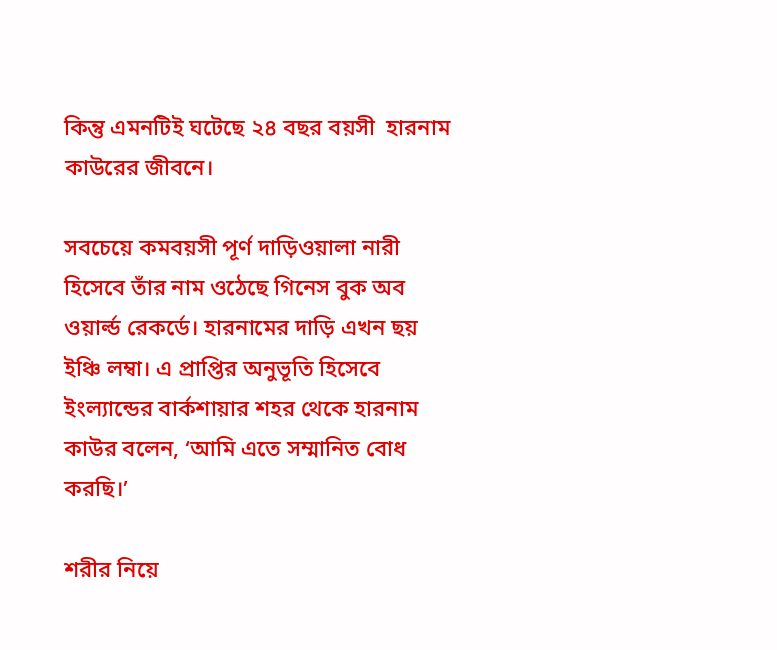কিন্তু এমনটিই ঘটেছে ২৪ বছর বয়সী  হারনাম কাউরের জীবনে।

সবচেয়ে কমবয়সী পূর্ণ দাড়িওয়ালা নারী হিসেবে তাঁর নাম ওঠেছে গিনেস বুক অব ওয়ার্ল্ড রেকর্ডে। হারনামের দাড়ি এখন ছয় ইঞ্চি লম্বা। এ প্রাপ্তির অনুভূতি হিসেবে ইংল্যান্ডের বার্কশায়ার শহর থেকে হারনাম কাউর বলেন, ‘আমি এতে সম্মানিত বোধ করছি।’

শরীর নিয়ে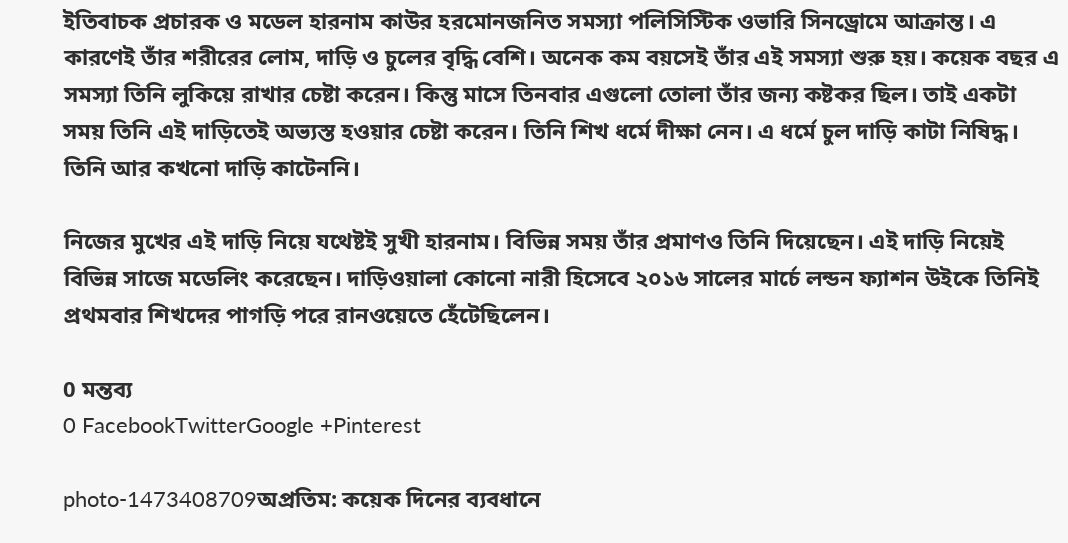ইতিবাচক প্রচারক ও মডেল হারনাম কাউর হরমোনজনিত সমস্যা পলিসিস্টিক ওভারি সিনড্রোমে আক্রান্ত। এ কারণেই তাঁর শরীরের লোম, দাড়ি ও চুলের বৃদ্ধি বেশি। অনেক কম বয়সেই তাঁর এই সমস্যা শুরু হয়। কয়েক বছর এ সমস্যা তিনি লুকিয়ে রাখার চেষ্টা করেন। কিন্তু মাসে তিনবার এগুলো তোলা তাঁর জন্য কষ্টকর ছিল। তাই একটা সময় তিনি এই দাড়িতেই অভ্যস্ত হওয়ার চেষ্টা করেন। তিনি শিখ ধর্মে দীক্ষা নেন। এ ধর্মে চুল দাড়ি কাটা নিষিদ্ধ। তিনি আর কখনো দাড়ি কাটেননি।

নিজের মুখের এই দাড়ি নিয়ে যথেষ্টই সুখী হারনাম। বিভিন্ন সময় তাঁর প্রমাণও তিনি দিয়েছেন। এই দাড়ি নিয়েই বিভিন্ন সাজে মডেলিং করেছেন। দাড়িওয়ালা কোনো নারী হিসেবে ২০১৬ সালের মার্চে লন্ডন ফ্যাশন উইকে তিনিই প্রথমবার শিখদের পাগড়ি পরে রানওয়েতে হেঁটেছিলেন।

0 মন্তব্য
0 FacebookTwitterGoogle +Pinterest

photo-1473408709অপ্রতিম: কয়েক দিনের ব্যবধানে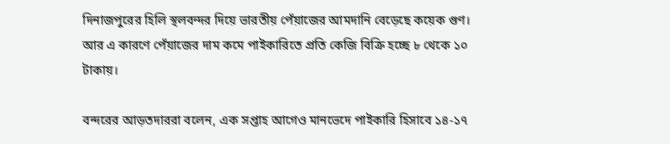দিনাজপুরের হিলি স্থলবন্দর দিয়ে ভারতীয় পেঁয়াজের আমদানি বেড়েছে কয়েক গুণ। আর এ কারণে পেঁয়াজের দাম কমে পাইকারিতে প্রতি কেজি বিক্রি হচ্ছে ৮ থেকে ১০ টাকায়।

বন্দরের আড়তদাররা বলেন, এক সপ্তাহ আগেও মানভেদে পাইকারি হিসাবে ১৪-১৭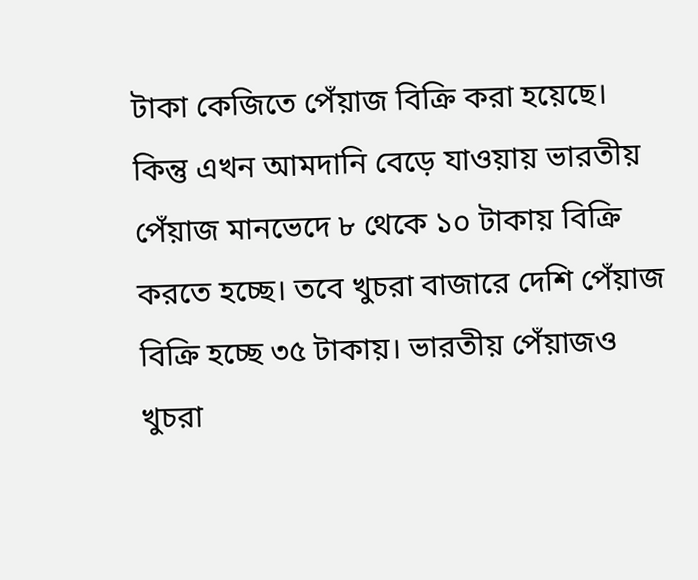টাকা কেজিতে পেঁয়াজ বিক্রি করা হয়েছে। কিন্তু এখন আমদানি বেড়ে যাওয়ায় ভারতীয় পেঁয়াজ মানভেদে ৮ থেকে ১০ টাকায় বিক্রি করতে হচ্ছে। তবে খুচরা বাজারে দেশি পেঁয়াজ বিক্রি হচ্ছে ৩৫ টাকায়। ভারতীয় পেঁয়াজও খুচরা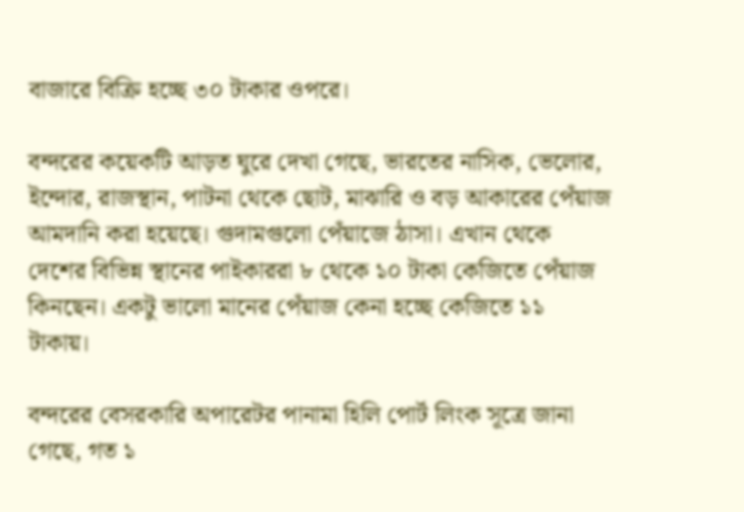বাজারে বিক্রি হচ্ছে ৩০ টাকার ওপরে।

বন্দরের কয়েকটি আড়ত ঘুরে দেখা গেছে, ভারতের নাসিক, ভেলোর, ইন্দোর, রাজস্থান, পাটনা থেকে ছোট, মাঝারি ও বড় আকারের পেঁয়াজ আমদানি করা হয়েছে। গুদামগুলো পেঁয়াজে ঠাসা। এখান থেকে দেশের বিভিন্ন স্থানের পাইকাররা ৮ থেকে ১০ টাকা কেজিতে পেঁয়াজ কিনছেন। একটু ভালো মানের পেঁয়াজ কেনা হচ্ছে কেজিতে ১১ টাকায়।

বন্দরের বেসরকারি অপারেটর পানামা হিলি পোর্ট লিংক সূত্রে জানা গেছে, গত ১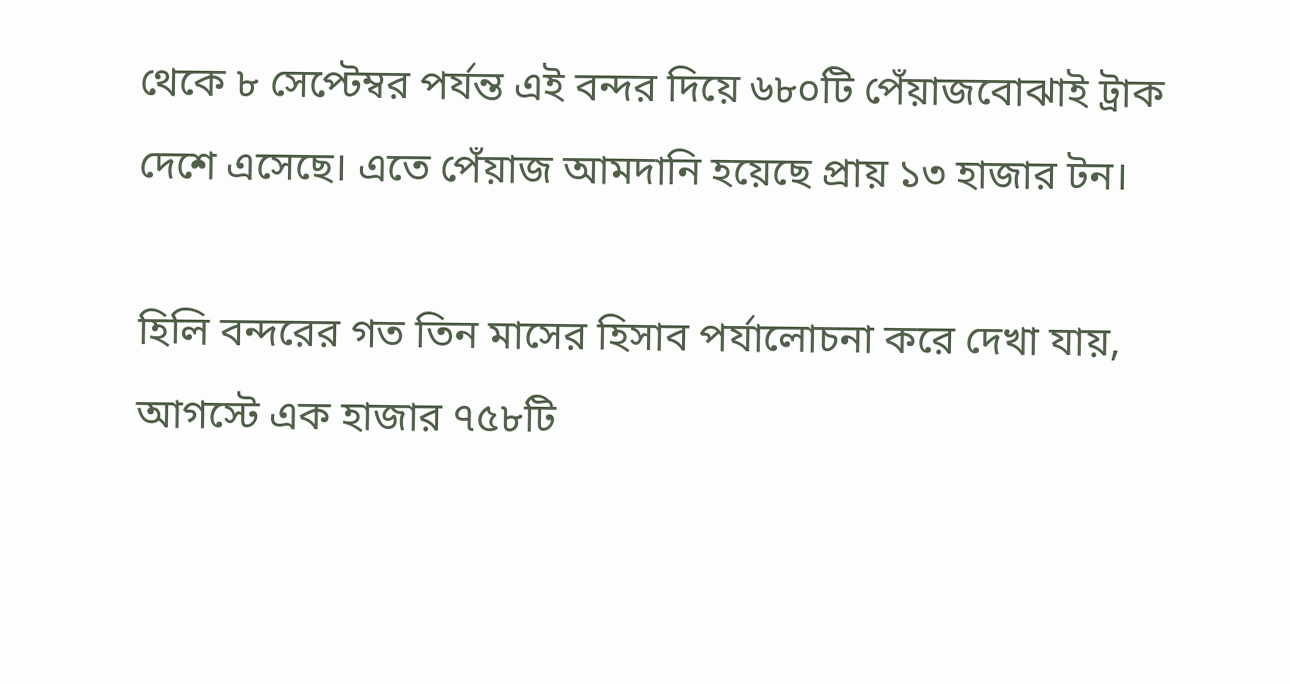থেকে ৮ সেপ্টেম্বর পর্যন্ত এই বন্দর দিয়ে ৬৮০টি পেঁয়াজবোঝাই ট্রাক দেশে এসেছে। এতে পেঁয়াজ আমদানি হয়েছে প্রায় ১৩ হাজার টন।

হিলি বন্দরের গত তিন মাসের হিসাব পর্যালোচনা করে দেখা যায়, আগস্টে এক হাজার ৭৫৮টি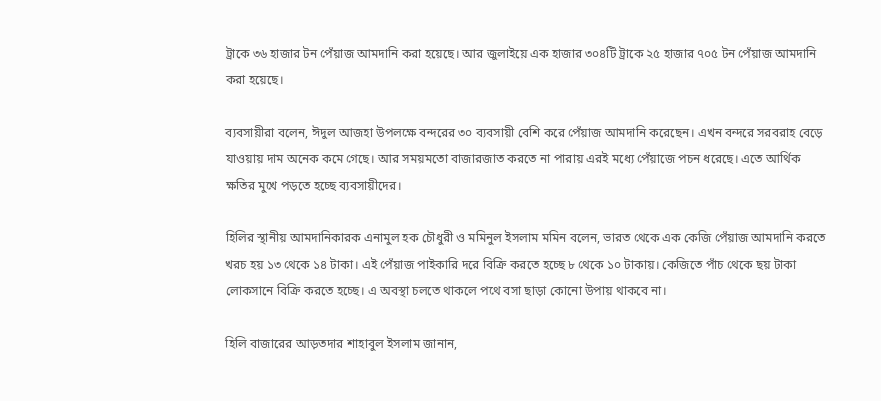ট্রাকে ৩৬ হাজার টন পেঁয়াজ আমদানি করা হয়েছে। আর জুলাইয়ে এক হাজার ৩০৪টি ট্রাকে ২৫ হাজার ৭০৫ টন পেঁয়াজ আমদানি করা হয়েছে।

ব্যবসায়ীরা বলেন, ঈদুল আজহা উপলক্ষে বন্দরের ৩০ ব্যবসায়ী বেশি করে পেঁয়াজ আমদানি করেছেন। এখন বন্দরে সরবরাহ বেড়ে যাওয়ায় দাম অনেক কমে গেছে। আর সময়মতো বাজারজাত করতে না পারায় এরই মধ্যে পেঁয়াজে পচন ধরেছে। এতে আর্থিক ক্ষতির মুখে পড়তে হচ্ছে ব্যবসায়ীদের।

হিলির স্থানীয় আমদানিকারক এনামুল হক চৌধুরী ও মমিনুল ইসলাম মমিন বলেন, ভারত থেকে এক কেজি পেঁয়াজ আমদানি করতে খরচ হয় ১৩ থেকে ১৪ টাকা। এই পেঁয়াজ পাইকারি দরে বিক্রি করতে হচ্ছে ৮ থেকে ১০ টাকায়। কেজিতে পাঁচ থেকে ছয় টাকা লোকসানে বিক্রি করতে হচ্ছে। এ অবস্থা চলতে থাকলে পথে বসা ছাড়া কোনো উপায় থাকবে না।

হিলি বাজারের আড়তদার শাহাবুল ইসলাম জানান,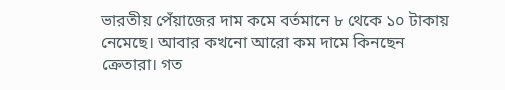ভারতীয় পেঁয়াজের দাম কমে বর্তমানে ৮ থেকে ১০ টাকায় নেমেছে। আবার কখনো আরো কম দামে কিনছেন ক্রেতারা। গত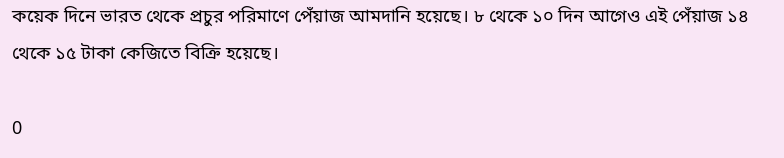কয়েক দিনে ভারত থেকে প্রচুর পরিমাণে পেঁয়াজ আমদানি হয়েছে। ৮ থেকে ১০ দিন আগেও এই পেঁয়াজ ১৪ থেকে ১৫ টাকা কেজিতে বিক্রি হয়েছে।

0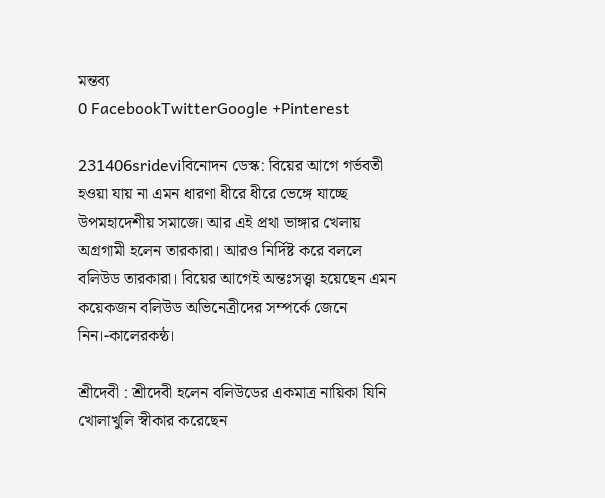মন্তব্য
0 FacebookTwitterGoogle +Pinterest

231406srideviবিনোদন ডেস্ক: বিয়ের আগে গর্ভবতী হওয়া যায় না এমন ধারণা ধীরে ধীরে ভেঙ্গে যাচ্ছে উপমহাদেশীয় সমাজে। আর এই প্রথা ভাঙ্গার খেলায় অগ্রগামী হলেন তারকারা। আরও নির্দিষ্ট করে বললে বলিউড তারকারা। বিয়ের আগেই অন্তঃসত্ত্বা হয়েছেন এমন কয়েকজন বলিউড অভিনেত্রীদের সম্পর্কে জেনে নিন।-কালেরকন্ঠ।

শ্রীদেবী : শ্রীদেবী হলেন বলিউডের একমাত্র নায়িকা যিনি খোলাখুলি স্বীকার করেছেন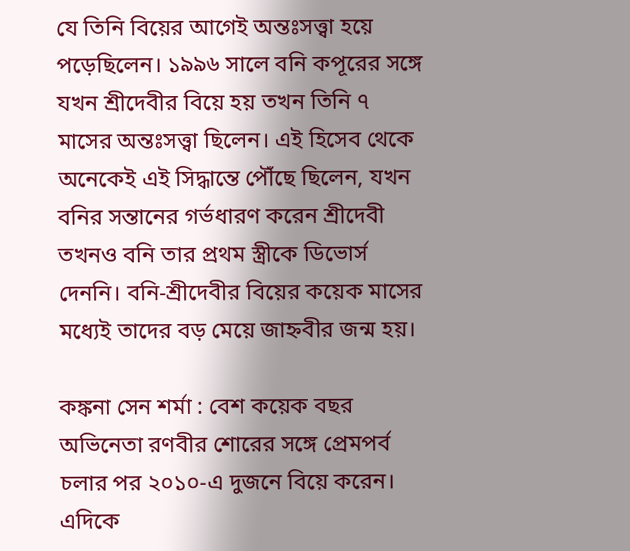যে তিনি বিয়ের আগেই অন্তঃসত্ত্বা হয়ে পড়েছিলেন। ১৯৯৬ সালে বনি কপূরের সঙ্গে যখন শ্রীদেবীর বিয়ে হয় তখন তিনি ৭ মাসের অন্তঃসত্ত্বা ছিলেন। এই হিসেব থেকে অনেকেই এই সিদ্ধান্তে পৌঁছে ছিলেন, যখন বনির সন্তানের গর্ভধারণ করেন‌ শ্রীদেবী তখনও বনি তার প্রথম স্ত্রীকে ডিভোর্স দেননি। বনি-শ্রীদেবীর বিয়ের কয়েক মাসের মধ্যেই তাদের বড় মেয়ে জাহ্নবীর জন্ম হয়।

কঙ্কনা সেন শর্মা : বেশ কয়েক বছর অভিনেতা রণবীর শোরের সঙ্গে প্রেমপর্ব চলার পর ২০১০-এ দুজনে বিয়ে করেন। এদিকে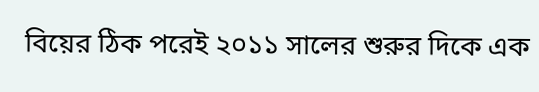বিয়ের ঠিক পরেই ২০১১ সালের শুরুর দিকে এক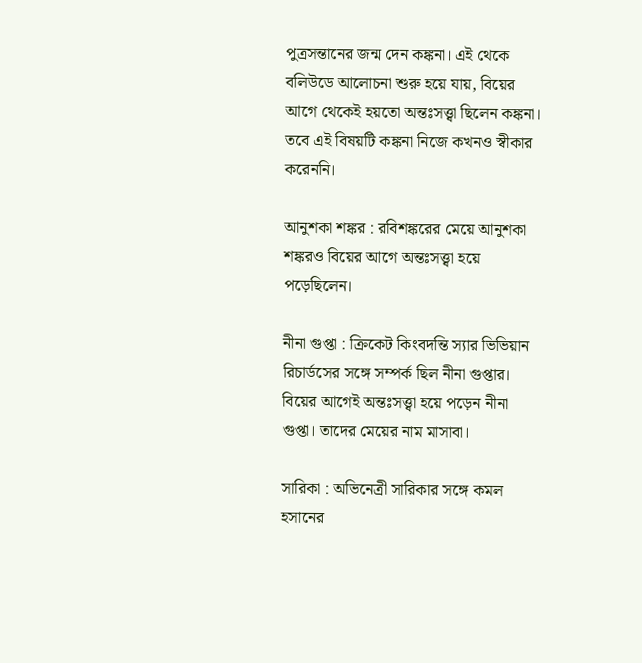পুত্রসন্তানের জন্ম দেন কঙ্কনা। এই থেকে বলিউডে আলোচনা শুরু হয়ে যায়, বিয়ের আগে থেকেই হয়তো অন্তঃসত্ত্বা ছিলেন কঙ্কনা। তবে এই বিষয়টি কঙ্কনা নিজে কখনও স্বীকার করেননি।

আনুশকা শঙ্কর : রবিশঙ্করের মেয়ে আনুশকা শঙ্করও বিয়ের আগে অন্তঃসত্ত্বা হয়ে পড়েছিলেন।

নীনা গুপ্তা : ক্রিকেট কিংবদন্তি স্যার ভিভিয়ান রিচার্ডসের সঙ্গে সম্পর্ক ছিল নীনা গুপ্তার। বিয়ের আগেই অন্তঃসত্ত্বা হয়ে পড়েন নীনা গুপ্তা। তাদের মেয়ের নাম মাসাবা।

সারিকা : অভিনেত্রী সারিকার সঙ্গে কমল হসানের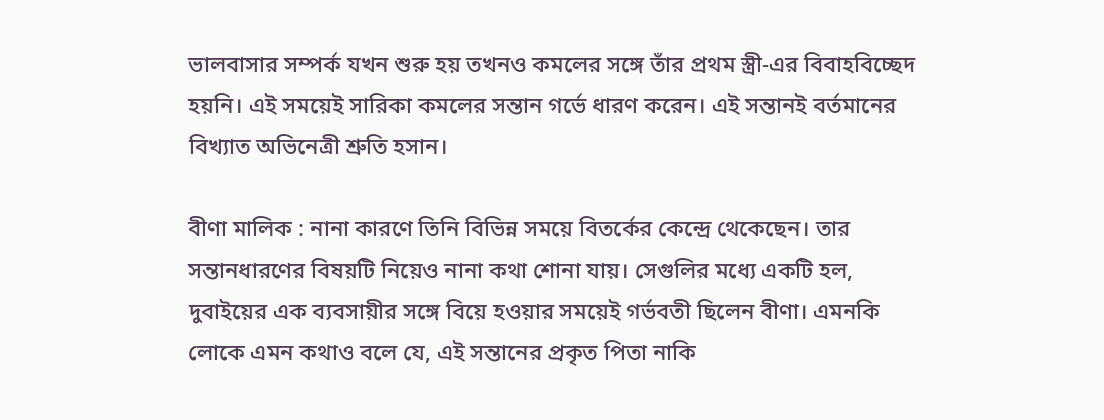ভালবাসার সম্পর্ক যখন শুরু হয় তখনও কমলের সঙ্গে তাঁর প্রথম স্ত্রী-এর বিবাহবিচ্ছেদ হয়নি। এই সময়েই সারিকা কমলের সন্তান গর্ভে ধারণ করেন। এই সন্তানই বর্তমানের বিখ্যাত অভিনেত্রী শ্রুতি হসান।

বীণা মালিক : নানা কারণে তিনি বিভিন্ন সময়ে বিতর্কের কেন্দ্রে থেকেছেন। তার সন্তানধারণের বিষয়টি নিয়েও নানা কথা শোনা যায়। সেগুলির মধ্যে একটি হল, দুবাইয়ের এক ব্যবসায়ীর সঙ্গে বিয়ে হওয়ার সময়েই গর্ভবতী ছিলেন বীণা। এমনকি লোকে এমন কথাও বলে যে, এই সন্তানের প্রকৃত পিতা নাকি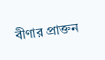বীণার প্রাক্তন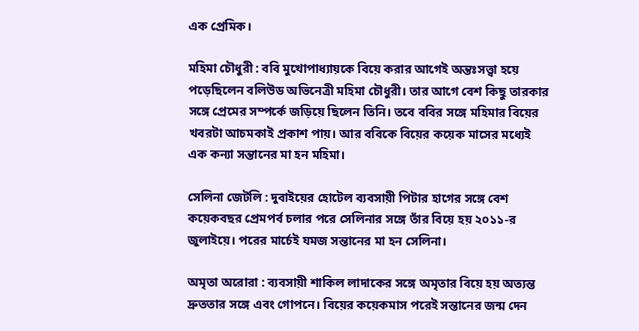এক প্রেমিক।

মহিমা চৌধুরী : ববি মুখোপাধ্যায়কে বিয়ে করার আগেই অন্তঃসত্ত্বা হয়ে পড়েছিলেন বলিউড অভিনেত্রী মহিমা চৌধুরী। তার আগে বেশ কিছু তারকার সঙ্গে প্রেমের সম্পর্কে জড়িয়ে ছিলেন তিনি। তবে ববির সঙ্গে মহিমার বিয়ের খবরটা আচমকাই প্রকাশ পায়। আর ববিকে বিয়ের কয়েক মাসের মধ্যেই এক কন্যা সন্তানের মা হন মহিমা।

সেলিনা জেটলি : দুবাইয়ের হোটেল ব্যবসায়ী পিটার হাগের সঙ্গে বেশ কয়েকবছর প্রেমপর্ব চলার পরে সেলিনার সঙ্গে তাঁর বিয়ে হয় ২০১১-র জুলাইয়ে। পরের মার্চেই যমজ সন্তানের মা হন সেলিনা।

অমৃতা অরোরা : ব্যবসায়ী শাকিল লাদাকের সঙ্গে অমৃতার বিয়ে হয় অত্যন্ত দ্রুততার সঙ্গে এবং গোপনে। বিয়ের কয়েকমাস পরেই সন্তানের জন্ম দেন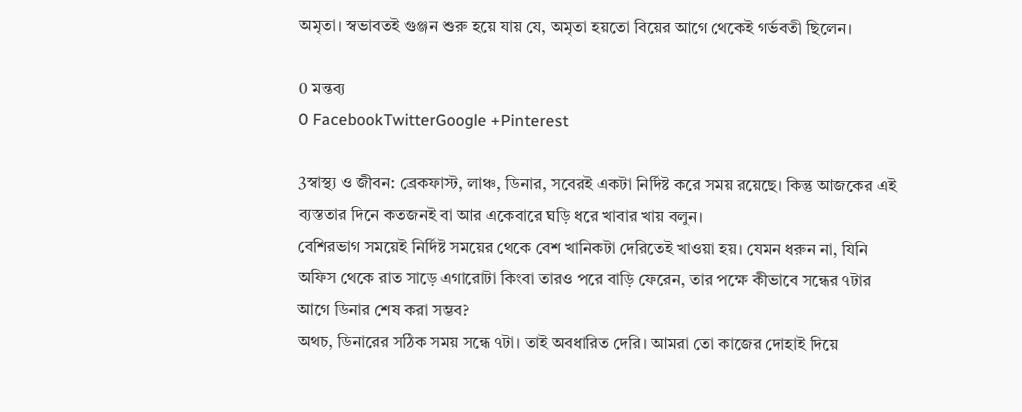অমৃতা। স্বভাবতই গুঞ্জন শুরু হয়ে যায় যে, অমৃতা হয়তো বিয়ের আগে থেকেই গর্ভবতী ছিলেন।

0 মন্তব্য
0 FacebookTwitterGoogle +Pinterest

3স্বাস্থ্য ও জীবন: ব্রেকফাস্ট, লাঞ্চ, ডিনার, সবেরই একটা নির্দিষ্ট করে সময় রয়েছে। কিন্তু আজকের এই ব্যস্ততার দিনে কতজনই বা আর একেবারে ঘড়ি ধরে খাবার খায় বলুন।
বেশিরভাগ সময়েই নির্দিষ্ট সময়ের থেকে বেশ খানিকটা দেরিতেই খাওয়া হয়। যেমন ধরুন না, যিনি অফিস থেকে রাত সাড়ে এগারোটা কিংবা তারও পরে বাড়ি ফেরেন, তার পক্ষে কীভাবে সন্ধের ৭টার আগে ডিনার শেষ করা সম্ভব?
অথচ, ডিনারের সঠিক সময় সন্ধে ৭টা। তাই অবধারিত দেরি। আমরা তো কাজের দোহাই দিয়ে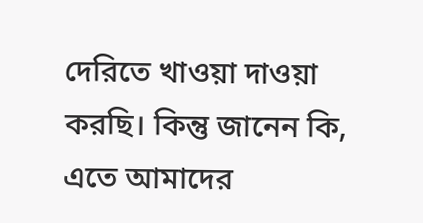দেরিতে খাওয়া দাওয়া করছি। কিন্তু জানেন কি, এতে আমাদের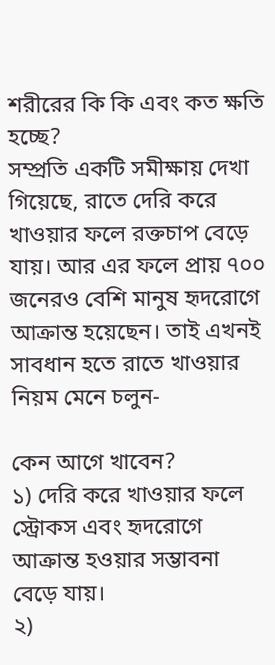শরীরের কি কি এবং কত ক্ষতি হচ্ছে?
সম্প্রতি একটি সমীক্ষায় দেখা গিয়েছে, রাতে দেরি করে খাওয়ার ফলে রক্তচাপ বেড়ে যায়। আর এর ফলে প্রায় ৭০০ জনেরও বেশি মানুষ হৃদরোগে আক্রান্ত হয়েছেন। তাই এখনই সাবধান হতে রাতে খাওয়ার নিয়ম মেনে চলুন-

কেন আগে খাবেন?
১) দেরি করে খাওয়ার ফলে স্ট্রোকস এবং হৃদরোগে আক্রান্ত হওয়ার সম্ভাবনা বেড়ে যায়।
২)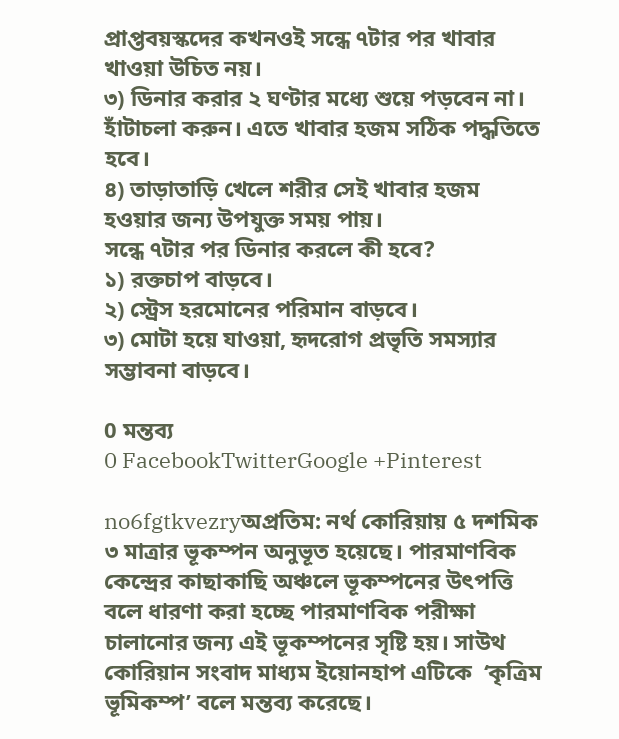প্রাপ্তবয়স্কদের কখনওই সন্ধে ৭টার পর খাবার খাওয়া উচিত নয়।
৩) ডিনার করার ২ ঘণ্টার মধ্যে শুয়ে পড়বেন না। হাঁটাচলা করুন। এতে খাবার হজম সঠিক পদ্ধতিতে হবে।
৪) তাড়াতাড়ি খেলে শরীর সেই খাবার হজম হওয়ার জন্য উপযুক্ত সময় পায়।
সন্ধে ৭টার পর ডিনার করলে কী হবে?
১) রক্তচাপ বাড়বে।
২) স্ট্রেস হরমোনের পরিমান বাড়বে।
৩) মোটা হয়ে যাওয়া, হৃদরোগ প্রভৃতি সমস্যার সম্ভাবনা বাড়বে।

0 মন্তব্য
0 FacebookTwitterGoogle +Pinterest

no6fgtkvezryঅপ্রতিম: নর্থ কোরিয়ায় ৫ দশমিক ৩ মাত্রার ভূকম্পন অনুভূত হয়েছে। পারমাণবিক কেন্দ্রের কাছাকাছি অঞ্চলে ভূকম্পনের উৎপত্তি বলে ধারণা করা হচ্ছে পারমাণবিক পরীক্ষা চালানোর জন্য এই ভূকম্পনের সৃষ্টি হয়। সাউথ কোরিয়ান সংবাদ মাধ্যম ইয়োনহাপ এটিকে  ‘কৃত্রিম ভূমিকম্প’ বলে মন্তব্য করেছে।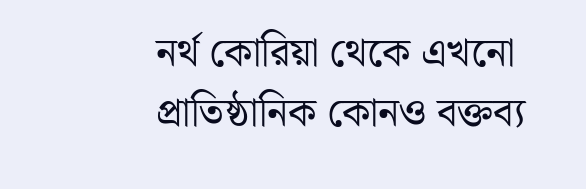নর্থ কোরিয়া থেকে এখনো প্রাতিষ্ঠানিক কোনও বক্তব্য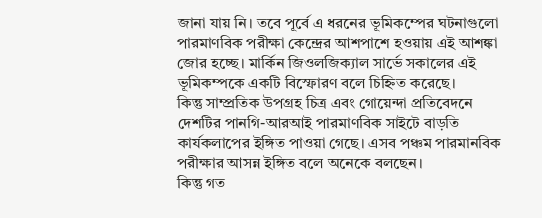জানা যায় নি। তবে পূর্বে এ ধরনের ভূমিকম্পের ঘটনাগুলো পারমাণবিক পরীক্ষা কেন্দ্রের আশপাশে হওয়ায় এই আশঙ্কা জোর হচ্ছে। মার্কিন জিওলজিক্যাল সার্ভে সকালের এই ভূমিকম্পকে একটি বিস্ফোরণ বলে চিহ্নিত করেছে।
কিন্তু সাম্প্রতিক উপগ্রহ চিত্র এবং গোয়েন্দা প্রতিবেদনে দেশটির পানগি-আরআই পারমাণবিক সাইটে বাড়তি কার্যকলাপের ইঙ্গিত পাওয়া গেছে। এসব পঞ্চম পারমানবিক পরীক্ষার আসন্ন ইঙ্গিত বলে অনেকে বলছেন।
কিন্তু গত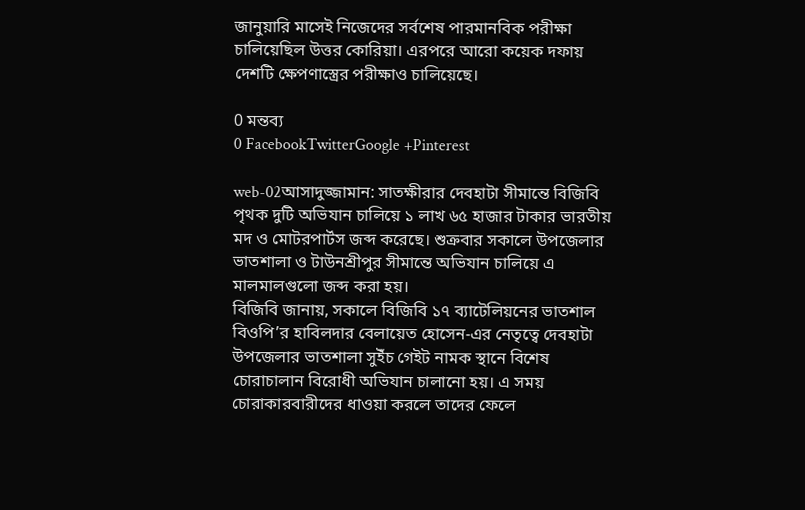জানুয়ারি মাসেই নিজেদের সর্বশেষ পারমানবিক পরীক্ষা চালিয়েছিল উত্তর কোরিয়া। এরপরে আরো কয়েক দফায় দেশটি ক্ষেপণাস্ত্রের পরীক্ষাও চালিয়েছে।

0 মন্তব্য
0 FacebookTwitterGoogle +Pinterest

web-02আসাদুজ্জামান: সাতক্ষীরার দেবহাটা সীমান্তে বিজিবি পৃথক দুটি অভিযান চালিয়ে ১ লাখ ৬৫ হাজার টাকার ভারতীয় মদ ও মোটরপার্টস জব্দ করেছে। শুক্রবার সকালে উপজেলার ভাতশালা ও টাউনশ্রীপুর সীমান্তে অভিযান চালিয়ে এ মালমালগুলো জব্দ করা হয়।
বিজিবি জানায়, সকালে বিজিবি ১৭ ব্যাটেলিয়নের ভাতশাল বিওপি’র হাবিলদার বেলায়েত হোসেন-এর নেতৃত্বে দেবহাটা উপজেলার ভাতশালা সুইঁচ গেইট নামক স্থানে বিশেষ চোরাচালান বিরোধী অভিযান চালানো হয়। এ সময় চোরাকারবারীদের ধাওয়া করলে তাদের ফেলে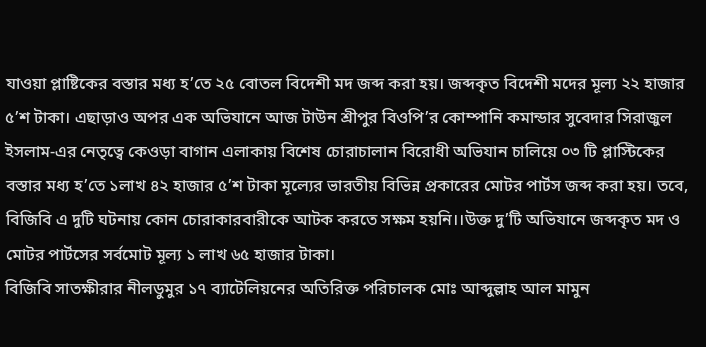যাওয়া প্লাষ্টিকের বস্তার মধ্য হ’তে ২৫ বোতল বিদেশী মদ জব্দ করা হয়। জব্দকৃত বিদেশী মদের মূল্য ২২ হাজার ৫’শ টাকা। এছাড়াও অপর এক অভিযানে আজ টাউন শ্রীপুর বিওপি’র কোম্পানি কমান্ডার সুবেদার সিরাজুল ইসলাম-এর নেতৃত্বে কেওড়া বাগান এলাকায় বিশেষ চোরাচালান বিরোধী অভিযান চালিয়ে ০৩ টি প্লাস্টিকের বস্তার মধ্য হ’তে ১লাখ ৪২ হাজার ৫’শ টাকা মূল্যের ভারতীয় বিভিন্ন প্রকারের মোটর পার্টস জব্দ করা হয়। তবে, বিজিবি এ দুটি ঘটনায় কোন চোরাকারবারীকে আটক করতে সক্ষম হয়নি।।উক্ত দু’টি অভিযানে জব্দকৃত মদ ও মোটর পার্টসের সর্বমোট মূল্য ১ লাখ ৬৫ হাজার টাকা।
বিজিবি সাতক্ষীরার নীলডুমুর ১৭ ব্যাটেলিয়নের অতিরিক্ত পরিচালক মোঃ আব্দুল্লাহ আল মামুন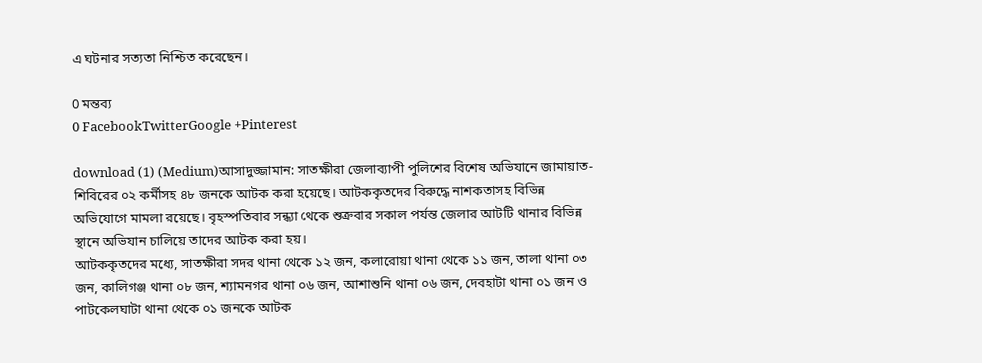এ ঘটনার সত্যতা নিশ্চিত করেছেন।

0 মন্তব্য
0 FacebookTwitterGoogle +Pinterest

download (1) (Medium)আসাদুজ্জামান: সাতক্ষীরা জেলাব্যাপী পুলিশের বিশেষ অভিযানে জামায়াত-শিবিরের ০২ কর্মীসহ ৪৮ জনকে আটক করা হয়েছে। আটককৃতদের বিরুদ্ধে নাশকতাসহ বিভিন্ন অভিযোগে মামলা রয়েছে। বৃহস্পতিবার সন্ধ্যা থেকে শুক্রবার সকাল পর্যন্ত জেলার আটটি থানার বিভিন্ন স্থানে অভিযান চালিয়ে তাদের আটক করা হয়।
আটককৃতদের মধ্যে, সাতক্ষীরা সদর থানা থেকে ১২ জন, কলারোয়া থানা থেকে ১১ জন, তালা থানা ০৩ জন, কালিগঞ্জ থানা ০৮ জন, শ্যামনগর থানা ০৬ জন, আশাশুনি থানা ০৬ জন, দেবহাটা থানা ০১ জন ও পাটকেলঘাটা থানা থেকে ০১ জনকে আটক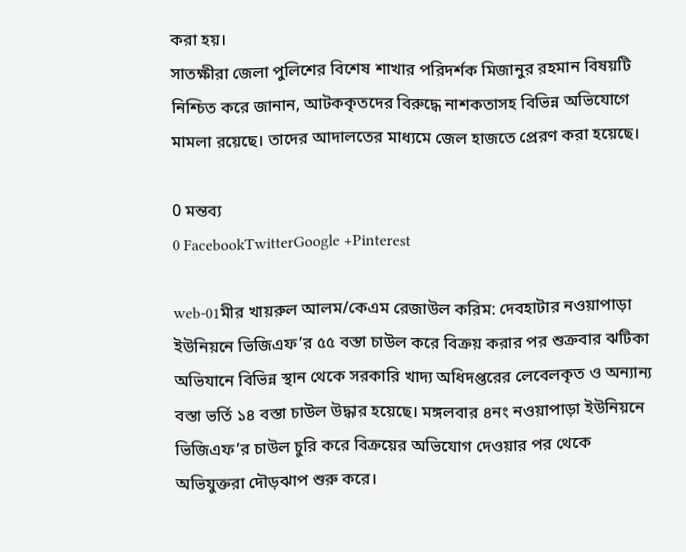করা হয়।
সাতক্ষীরা জেলা পুলিশের বিশেষ শাখার পরিদর্শক মিজানুর রহমান বিষয়টি নিশ্চিত করে জানান, আটককৃতদের বিরুদ্ধে নাশকতাসহ বিভিন্ন অভিযোগে মামলা রয়েছে। তাদের আদালতের মাধ্যমে জেল হাজতে প্রেরণ করা হয়েছে।

0 মন্তব্য
0 FacebookTwitterGoogle +Pinterest

web-01মীর খায়রুল আলম/কেএম রেজাউল করিম: দেবহাটার নওয়াপাড়া ইউনিয়নে ভিজিএফ’র ৫৫ বস্তা চাউল করে বিক্রয় করার পর শুক্রবার ঝটিকা অভিযানে বিভিন্ন স্থান থেকে সরকারি খাদ্য অধিদপ্তরের লেবেলকৃত ও অন্যান্য বস্তা ভর্তি ১৪ বস্তা চাউল উদ্ধার হয়েছে। মঙ্গলবার ৪নং নওয়াপাড়া ইউনিয়নে ভিজিএফ’র চাউল চুরি করে বিক্রয়ের অভিযোগ দেওয়ার পর থেকে অভিযুক্তরা দৌড়ঝাপ শুরু করে।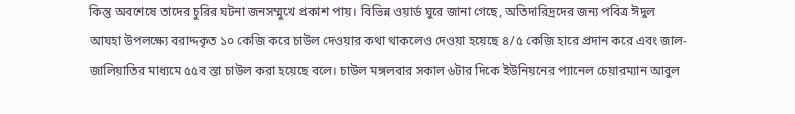কিন্তু অবশেষে তাদের চুরির ঘটনা জনসম্মুখে প্রকাশ পায়। বিভিন্ন ওয়ার্ড ঘুরে জানা গেছে, অতিদারিদ্রদের জন্য পবিত্র ঈদুল আযহা উপলক্ষ্যে বরাদ্দকৃত ১০ কেজি করে চাউল দেওয়ার কথা থাকলেও দেওয়া হয়েছে ৪/৫ কেজি হারে প্রদান করে এবং জাল-জালিয়াতির মাধ্যমে ৫৫ব স্তা চাউল করা হয়েছে বলে। চাউল মঙ্গলবার সকাল ৬টার দিকে ইউনিয়নের প্যানেল চেয়ারম্যান আবুল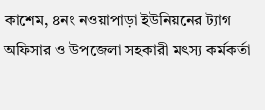কাশেম, ৪নং নওয়াপাড়া ইউনিয়নের ট্যাগ অফিসার ও উপজেলা সহকারী মৎস্য কর্মকর্তা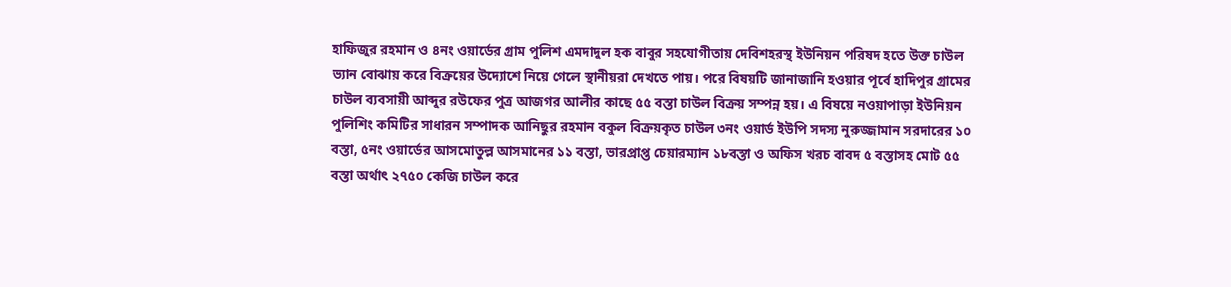হাফিজুর রহমান ও ৪নং ওয়ার্ডের গ্রাম পুলিশ এমদাদুল হক বাবুর সহযোগীতায় দেবিশহরস্থ ইউনিয়ন পরিষদ হতে উক্ত চাউল ভ্যান বোঝায় করে বিক্রয়ের উদ্যোশে নিয়ে গেলে স্থানীয়রা দেখতে পায়। পরে বিষয়টি জানাজানি হওয়ার পূর্বে হাদিপুর গ্রামের চাউল ব্যবসায়ী আব্দুর রউফের পুত্র আজগর আলীর কাছে ৫৫ বস্তা চাউল বিক্রয় সম্পন্ন হয়। এ বিষয়ে নওয়াপাড়া ইউনিয়ন পুলিশিং কমিটির সাধারন সম্পাদক আনিছুর রহমান বকুল বিক্রয়কৃত চাউল ৩নং ওয়ার্ড ইউপি সদস্য নুরুজ্জামান সরদারের ১০ বস্তা, ৫নং ওয়ার্ডের আসমোতুল্ল আসমানের ১১ বস্তা, ভারপ্রাপ্ত চেয়ারম্যান ১৮বস্তা ও অফিস খরচ বাবদ ৫ বস্তাসহ মোট ৫৫ বস্তা অর্থাৎ ২৭৫০ কেজি চাউল করে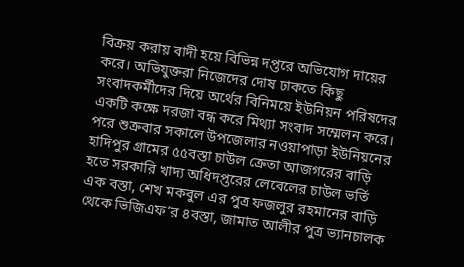বিক্রয় করায় বাদী হয়ে বিভিন্ন দপ্তরে অভিযোগ দায়ের করে। অভিযুক্তরা নিজেদের দোষ ঢাকতে কিছু সংবাদকর্মীদের দিয়ে অর্থের বিনিময়ে ইউনিয়ন পরিষদের একটি কক্ষে দরজা বন্ধ করে মিথ্যা সংবাদ সম্মেলন করে। পরে শুক্রবার সকালে উপজেলার নওয়াপাড়া ইউনিয়নের হাদিপুর গ্রামের ৫৫বস্তা চাউল ক্রেতা আজগরের বাড়ি হতে সরকারি খাদ্য অধিদপ্তরের লেবেলের চাউল ভর্তি এক বস্তা, শেখ মকবুল এর পুত্র ফজলুর রহমানের বাড়ি থেকে ভিজিএফ’র ৪বস্তা, জামাত আলীর পুত্র ভ্যানচালক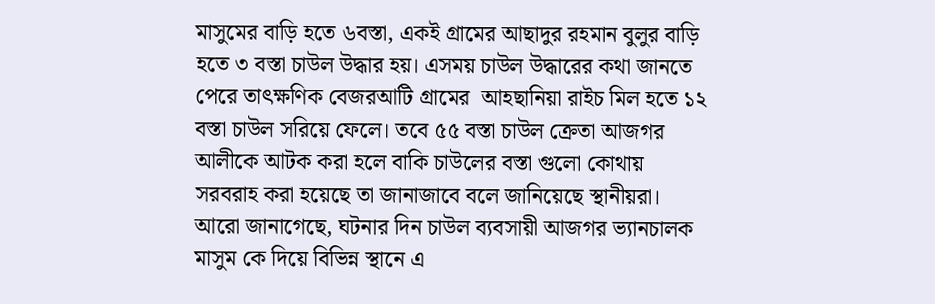মাসুমের বাড়ি হতে ৬বস্তা, একই গ্রামের আছাদুর রহমান বুলুর বাড়ি হতে ৩ বস্তা চাউল উদ্ধার হয়। এসময় চাউল উদ্ধারের কথা জানতে পেরে তাৎক্ষণিক বেজরআটি গ্রামের  আহছানিয়া রাইচ মিল হতে ১২ বস্তা চাউল সরিয়ে ফেলে। তবে ৫৫ বস্তা চাউল ক্রেতা আজগর আলীকে আটক করা হলে বাকি চাউলের বস্তা গুলো কোথায় সরবরাহ করা হয়েছে তা জানাজাবে বলে জানিয়েছে স্থানীয়রা। আরো জানাগেছে, ঘটনার দিন চাউল ব্যবসায়ী আজগর ভ্যানচালক মাসুম কে দিয়ে বিভিন্ন স্থানে এ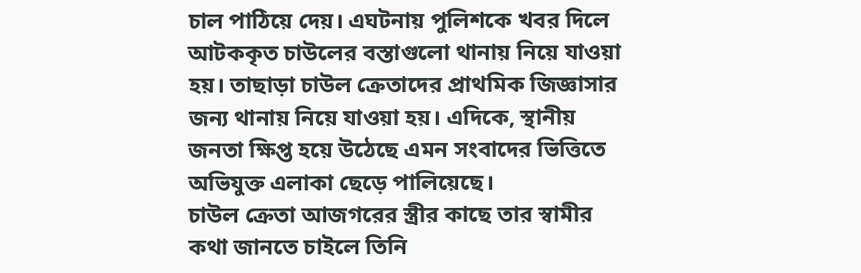চাল পাঠিয়ে দেয়। এঘটনায় পুলিশকে খবর দিলে আটককৃত চাউলের বস্তাগুলো থানায় নিয়ে যাওয়া হয়। তাছাড়া চাউল ক্রেতাদের প্রাথমিক জিজ্ঞাসার জন্য থানায় নিয়ে যাওয়া হয়। এদিকে, স্থানীয় জনতা ক্ষিপ্ত হয়ে উঠেছে এমন সংবাদের ভিত্তিতে অভিযুক্ত এলাকা ছেড়ে পালিয়েছে।
চাউল ক্রেতা আজগরের স্ত্রীর কাছে তার স্বামীর কথা জানতে চাইলে তিনি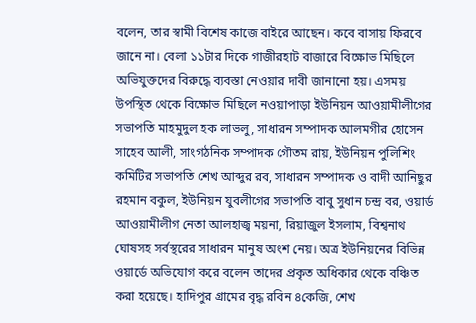বলেন, তার স্বামী বিশেষ কাজে বাইরে আছেন। কবে বাসায় ফিরবে জানে না। বেলা ১১টার দিকে গাজীরহাট বাজারে বিক্ষোভ মিছিলে অভিযুক্তদের বিরুদ্ধে ব্যবস্তা নেওয়ার দাবী জানানো হয়। এসময় উপস্থিত থেকে বিক্ষোভ মিছিলে নওয়াপাড়া ইউনিয়ন আওয়ামীলীগের সভাপতি মাহমুদুল হক লাভলু, সাধারন সম্পাদক আলমগীর হোসেন সাহেব আলী, সাংগঠনিক সম্পাদক গৌতম রায়, ইউনিয়ন পুলিশিং কমিটির সভাপতি শেখ আব্দুর রব, সাধারন সম্পাদক ও বাদী আনিছুর রহমান বকুল, ইউনিয়ন যুবলীগের সভাপতি বাবু সুধান চন্দ্র বর, ওয়ার্ড আওয়ামীলীগ নেতা আলহাজ্ব ময়না, রিয়াজুল ইসলাম, বিশ্বনাথ ঘোষসহ সর্বস্থরের সাধারন মানুষ অংশ নেয়। অত্র ইউনিয়নের বিভিন্ন ওয়ার্ডে অভিযোগ করে বলেন তাদের প্রকৃত অধিকার থেকে বঞ্চিত করা হয়েছে। হাদিপুর গ্রামের বৃদ্ধ রবিন ৪কেজি, শেখ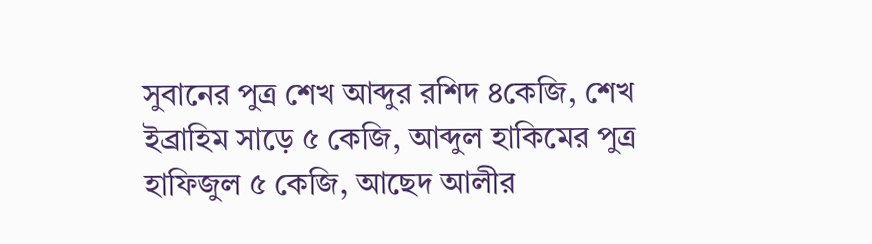সুবানের পুত্র শেখ আব্দুর রশিদ ৪কেজি, শেখ ইব্রাহিম সাড়ে ৫ কেজি, আব্দুল হাকিমের পুত্র হাফিজুল ৫ কেজি, আছেদ আলীর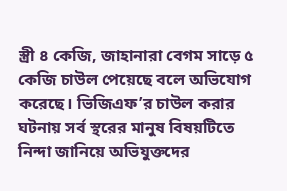স্ত্রী ৪ কেজি, জাহানারা বেগম সাড়ে ৫ কেজি চাউল পেয়েছে বলে অভিযোগ করেছে। ভিজিএফ’র চাউল করার ঘটনায় সর্ব স্থরের মানুষ বিষয়টিতে নিন্দা জানিয়ে অভিযুক্তদের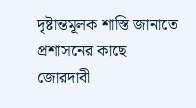দৃষ্টান্তমূলক শাস্তি জানাতে প্রশাসনের কাছে জোরদাবী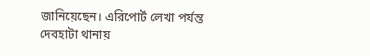জানিয়েছেন। এরিপোর্ট লেখা পর্যন্ত দেবহাটা থানায়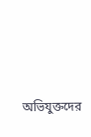অভিযুক্তদের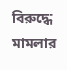বিরুদ্ধে মামলার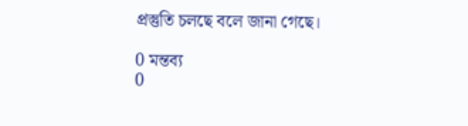প্রস্তুতি চলছে বলে জানা গেছে।

0 মন্তব্য
0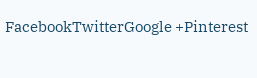FacebookTwitterGoogle +Pinterest